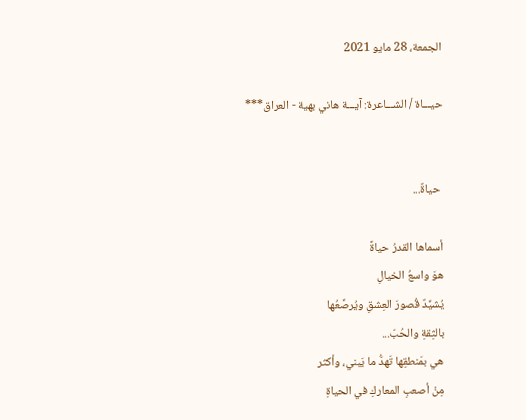الجمعة، 28 مايو 2021

حيـــاة / الشـــاعرة: آيـــة هاني بهية - العراق***


 حياةٌ...

أسماها القدرُ حياةً
هوَ واسعُ الخيالِ
يُشيِّدٌ قُصورَ العِشقِ ويُرصِّعُها
بالثِقةِ والحُبّ...
هي بمَنطقِها تَهدُّ ما يَبني، وأكثر
مِنْ أصعبِ المعاركِ في الحياةِ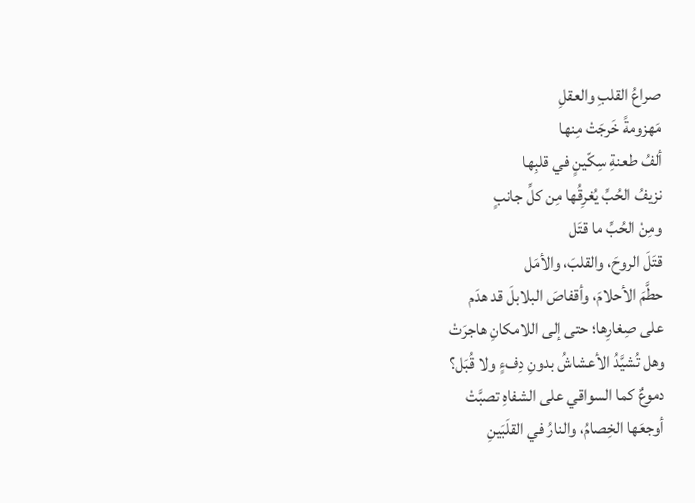صراعُ القلبِ والعقلِ
مَهزومةً خَرجَتْ مِنها
ألفُ طعنةِ سِكّينٍ في قلبِها
نزيفُ الحُبِّ يُغرِقُها مِن كلِّ جانبٍ
ومِنْ الحُبِّ ما قتَل
قتَلَ الروحَ، والقلبَ، والأمَل
حطَّمَ الأحلامَ، وأقفاصَ البلابلَ قد هدَم
على صِغارِها؛ حتى إلى اللامكانِ هاجرَتْ
وهل تُشيَّدُ الأعشاشُ بدونِ دِفءٍ ولا قُبَل؟
دموعٌ كما السواقي على الشفاهِ تصبَّتْ
أوجعَها الخِصامُ، والنارُ في القلَبَينِ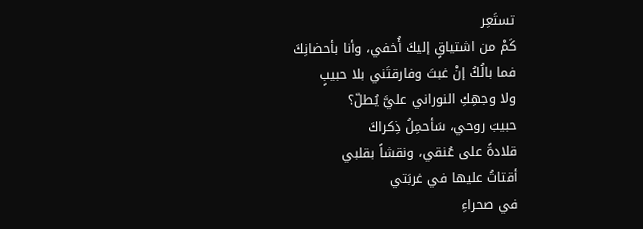تستَعِر
كَمْ من اشتياقٍ إليكَ أُخفي، وأنا بأحضانِكَ
فما بالُكُ إنْ غبتَ وفارقتَني بلا حبيبٍ
ولا وجهِكِ النوراني عليَّ يُطلّ؟
حبيبَ روحي، سَأحمِلُ ذِكراكَ
قلادةً على عُنقي، ونقشاً بقلبي
أقتاتُ عليها في غربَتي
في صحراءِ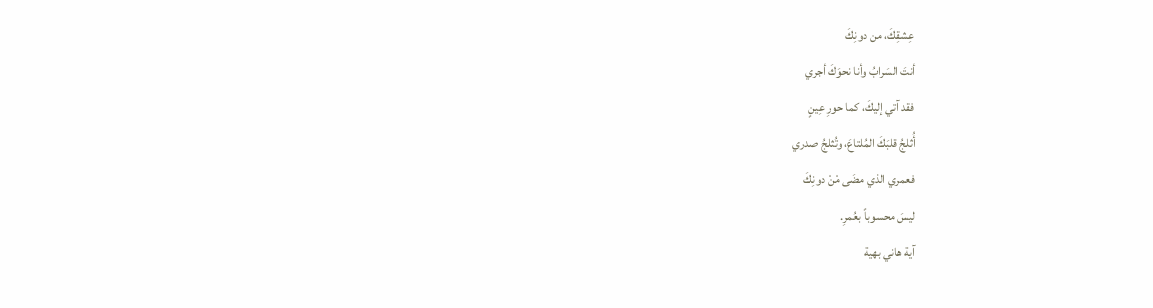عِشقِكَ، من دونِكَ
أنتَ السَرابُ وأنا نحوَكَ أجري
فقد آتي إليكَ، كما حورِ عِينٍ
أُثلجُ قلبَكَ المُلتاعَ، وتُثلجُ صدري
فعمري الذي مضَى مْنْ دونِكَ
ليسَ محسوباً بعُمرِ.
آية هاني بهية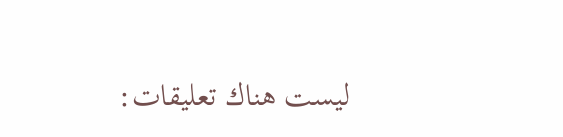ليست هناك تعليقات: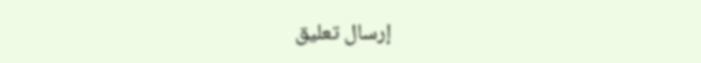إرسال تعليق